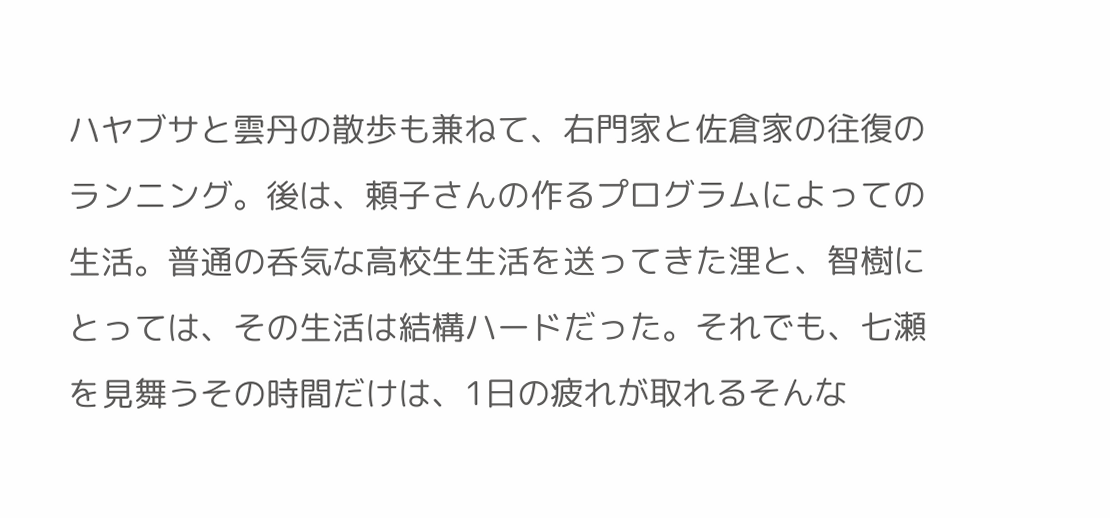ハヤブサと雲丹の散歩も兼ねて、右門家と佐倉家の往復のランニング。後は、頼子さんの作るプログラムによっての生活。普通の呑気な高校生生活を送ってきた浬と、智樹にとっては、その生活は結構ハードだった。それでも、七瀬を見舞うその時間だけは、1日の疲れが取れるそんな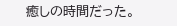癒しの時間だった。